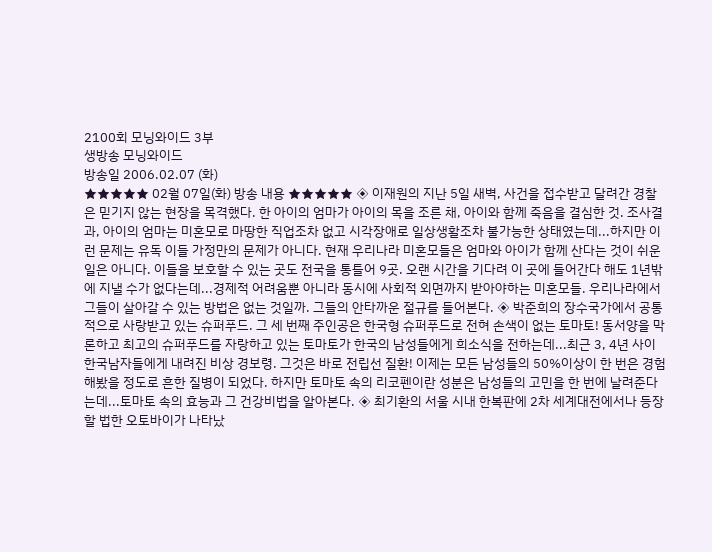2100회 모닝와이드 3부
생방송 모닝와이드
방송일 2006.02.07 (화)
★★★★★ 02월 07일(화) 방송 내용 ★★★★★ ◈ 이재원의 지난 5일 새벽, 사건을 접수받고 달려간 경찰은 믿기지 않는 현장을 목격했다. 한 아이의 엄마가 아이의 목을 조른 채, 아이와 함께 죽음을 결심한 것. 조사결과, 아이의 엄마는 미혼모로 마땅한 직업조차 없고 시각장애로 일상생활조차 불가능한 상태였는데...하지만 이런 문제는 유독 이들 가정만의 문제가 아니다. 현재 우리나라 미혼모들은 엄마와 아이가 함께 산다는 것이 쉬운 일은 아니다. 이들을 보호할 수 있는 곳도 전국을 통틀어 9곳. 오랜 시간을 기다려 이 곳에 들어간다 해도 1년밖에 지낼 수가 없다는데...경제적 어려움뿐 아니라 동시에 사회적 외면까지 받아야하는 미혼모들. 우리나라에서 그들이 살아갈 수 있는 방법은 없는 것일까. 그들의 안타까운 절규를 들어본다. ◈ 박준희의 장수국가에서 공통적으로 사랑받고 있는 슈퍼푸드. 그 세 번째 주인공은 한국형 슈퍼푸드로 전혀 손색이 없는 토마토! 동서양을 막론하고 최고의 슈퍼푸드를 자랑하고 있는 토마토가 한국의 남성들에게 희소식을 전하는데...최근 3, 4년 사이 한국남자들에게 내려진 비상 경보령. 그것은 바로 전립선 질환! 이제는 모든 남성들의 50%이상이 한 번은 경험해봤을 정도로 흔한 질병이 되었다. 하지만 토마토 속의 리코펜이란 성분은 남성들의 고민을 한 번에 날려준다는데...토마토 속의 효능과 그 건강비법을 알아본다. ◈ 최기환의 서울 시내 한복판에 2차 세계대전에서나 등장할 법한 오토바이가 나타났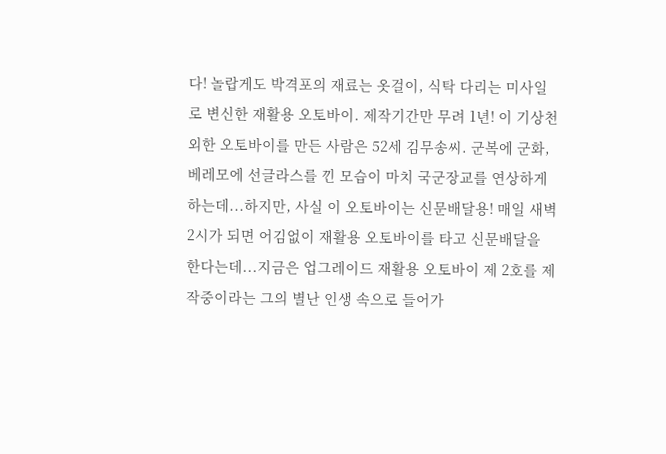다! 놀랍게도 박격포의 재료는 옷걸이, 식탁 다리는 미사일로 변신한 재활용 오토바이. 제작기간만 무려 1년! 이 기상천외한 오토바이를 만든 사람은 52세 김무송씨. 군복에 군화, 베레모에 선글라스를 낀 모습이 마치 국군장교를 연상하게 하는데...하지만, 사실 이 오토바이는 신문배달용! 매일 새벽 2시가 되면 어김없이 재활용 오토바이를 타고 신문배달을 한다는데...지금은 업그레이드 재활용 오토바이 제 2호를 제작중이라는 그의 별난 인생 속으로 들어가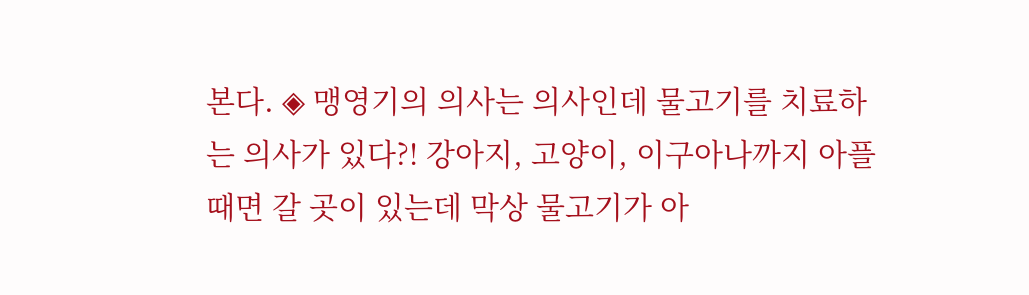본다. ◈ 맹영기의 의사는 의사인데 물고기를 치료하는 의사가 있다?! 강아지, 고양이, 이구아나까지 아플 때면 갈 곳이 있는데 막상 물고기가 아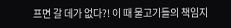프면 갈 데가 없다?! 이 때 물고기들의 책임지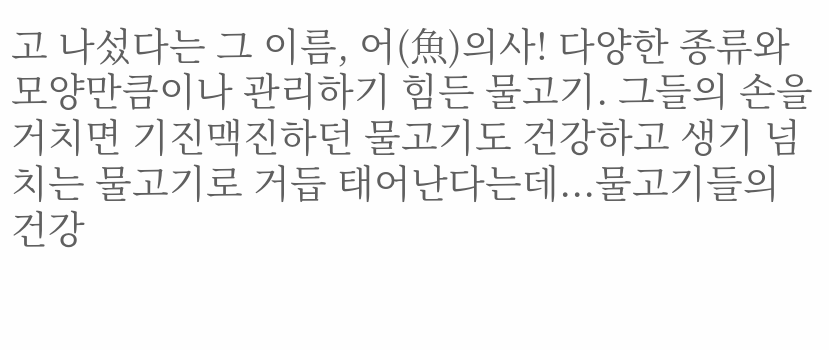고 나섰다는 그 이름, 어(魚)의사! 다양한 종류와 모양만큼이나 관리하기 힘든 물고기. 그들의 손을 거치면 기진맥진하던 물고기도 건강하고 생기 넘치는 물고기로 거듭 태어난다는데...물고기들의 건강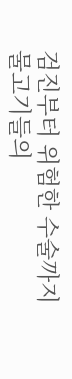검진부터 위험한 수술까지 물고기들의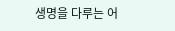생명을 다루는 어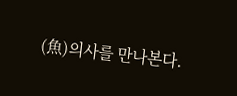(魚)의사를 만나본다.